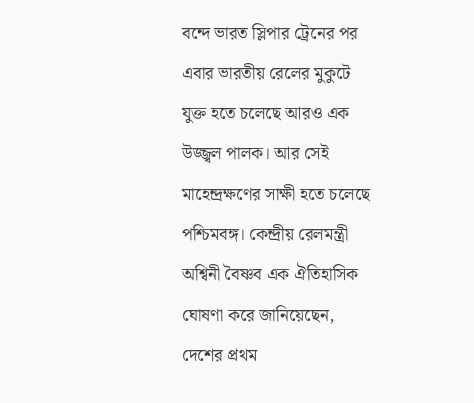বন্দে ভারত স্লিপার ট্রেনের পর এবার ভারতীয় রেলের মুকুটে যুক্ত হতে চলেছে আরও এক উজ্জ্বল পালক। আর সেই মাহেন্দ্রক্ষণের সাক্ষী হতে চলেছে পশ্চিমবঙ্গ। কেন্দ্রীয় রেলমন্ত্রী অশ্বিনী বৈষ্ণব এক ঐতিহাসিক ঘোষণা করে জানিয়েছেন, দেশের প্রথম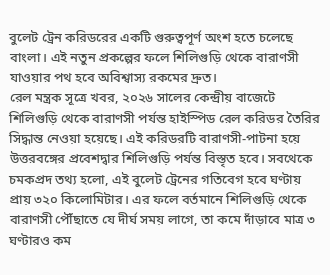বুলেট ট্রেন করিডরের একটি গুরুত্বপূর্ণ অংশ হতে চলেছে বাংলা। এই নতুন প্রকল্পের ফলে শিলিগুড়ি থেকে বারাণসী যাওয়ার পথ হবে অবিশ্বাস্য রকমের দ্রুত।
রেল মন্ত্রক সূত্রে খবর, ২০২৬ সালের কেন্দ্রীয় বাজেটে শিলিগুড়ি থেকে বারাণসী পর্যন্ত হাইস্পিড রেল করিডর তৈরির সিদ্ধান্ত নেওয়া হয়েছে। এই করিডরটি বারাণসী-পাটনা হয়ে উত্তরবঙ্গের প্রবেশদ্বার শিলিগুড়ি পর্যন্ত বিস্তৃত হবে। সবথেকে চমকপ্রদ তথ্য হলো, এই বুলেট ট্রেনের গতিবেগ হবে ঘণ্টায় প্রায় ৩২০ কিলোমিটার। এর ফলে বর্তমানে শিলিগুড়ি থেকে বারাণসী পৌঁছাতে যে দীর্ঘ সময় লাগে, তা কমে দাঁড়াবে মাত্র ৩ ঘণ্টারও কম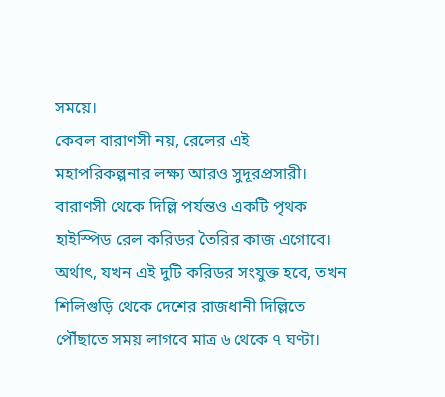সময়ে।
কেবল বারাণসী নয়, রেলের এই মহাপরিকল্পনার লক্ষ্য আরও সুদূরপ্রসারী। বারাণসী থেকে দিল্লি পর্যন্তও একটি পৃথক হাইস্পিড রেল করিডর তৈরির কাজ এগোবে। অর্থাৎ, যখন এই দুটি করিডর সংযুক্ত হবে, তখন শিলিগুড়ি থেকে দেশের রাজধানী দিল্লিতে পৌঁছাতে সময় লাগবে মাত্র ৬ থেকে ৭ ঘণ্টা।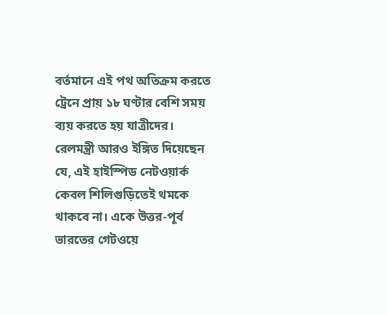বর্তমানে এই পথ অতিক্রম করতে ট্রেনে প্রায় ১৮ ঘণ্টার বেশি সময় ব্যয় করতে হয় যাত্রীদের।
রেলমন্ত্রী আরও ইঙ্গিত দিয়েছেন যে, এই হাইস্পিড নেটওয়ার্ক কেবল শিলিগুড়িতেই থমকে থাকবে না। একে উত্তর-পূর্ব ভারতের গেটওয়ে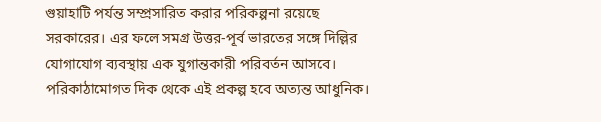গুয়াহাটি পর্যন্ত সম্প্রসারিত করার পরিকল্পনা রয়েছে সরকারের। এর ফলে সমগ্র উত্তর-পূর্ব ভারতের সঙ্গে দিল্লির যোগাযোগ ব্যবস্থায় এক যুগান্তকারী পরিবর্তন আসবে। পরিকাঠামোগত দিক থেকে এই প্রকল্প হবে অত্যন্ত আধুনিক।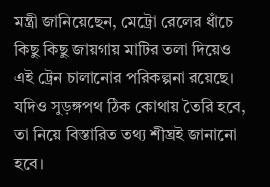মন্ত্রী জানিয়েছেন, মেট্রো রেলের ধাঁচে কিছু কিছু জায়গায় মাটির তলা দিয়েও এই ট্রেন চালানোর পরিকল্পনা রয়েছে। যদিও সুড়ঙ্গপথ ঠিক কোথায় তৈরি হবে, তা নিয়ে বিস্তারিত তথ্য শীঘ্রই জানানো হবে।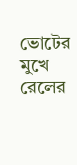ভোটের মুখে রেলের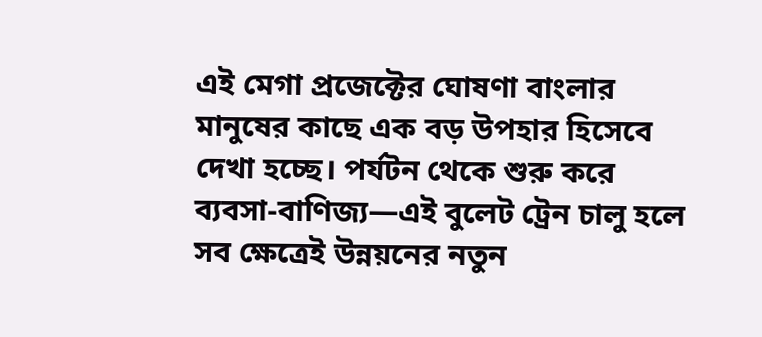এই মেগা প্রজেক্টের ঘোষণা বাংলার মানুষের কাছে এক বড় উপহার হিসেবে দেখা হচ্ছে। পর্যটন থেকে শুরু করে ব্যবসা-বাণিজ্য—এই বুলেট ট্রেন চালু হলে সব ক্ষেত্রেই উন্নয়নের নতুন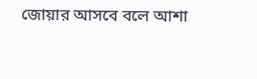জোয়ার আসবে বলে আশা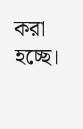করা হচ্ছে।